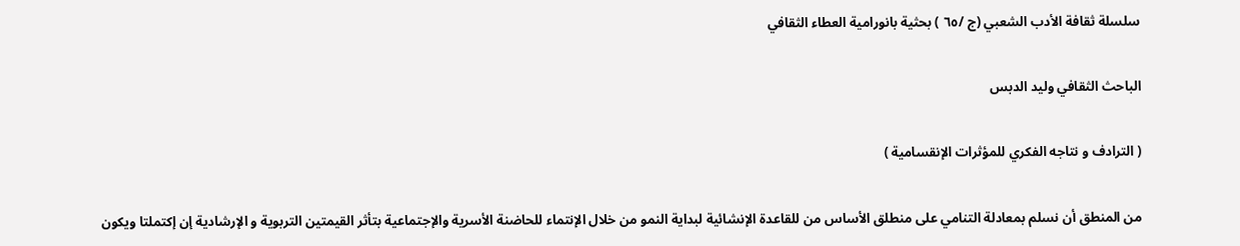سلسلة ثقافة الأدب الشعبي (ج /٦٥ ) بحثية بانورامية العطاء الثقافي

الباحث الثقافي وليد الدبس

( الترادف و نتاجه الفكري للمؤثرات الإنقسامية )

من المنطق أن نسلم بمعادلة التنامي على منطلق الأساس من للقاعدة الإنشائية لبداية النمو من خلال الإنتماء للحاضنة الأسرية والإجتماعية بتأثر القيمتين التربوية و الإرشادية إن إكتملتا ويكون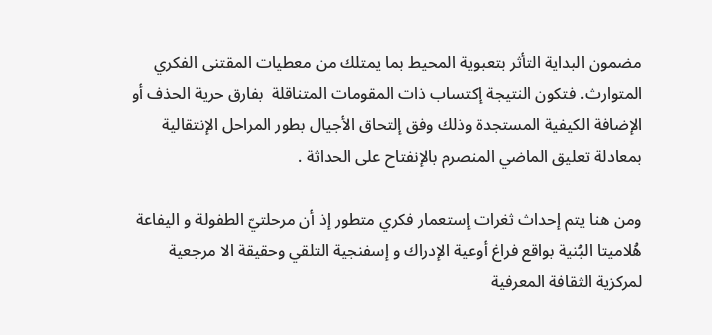مضمون البداية التأثر بتعبوية المحيط بما يمتلك من معطيات المقتنى الفكري المتوارث. فتكون النتيجة إكتساب ذات المقومات المتناقلة  بفارق حرية الحذف أو الإضافة الكيفية المستجدة وذلك وفق إلتحاق الأجيال بطور المراحل الإنتقالية بمعادلة تعليق الماضي المنصرم بالإنفتاح على الحداثة .

ومن هنا يتم إحداث ثغرات إستعمار فكري متطور إذ أن مرحلتيّ الطفولة و اليفاعة هُلاميتا البُنية بواقع فراغ أوعية الإدراك و إسفنجية التلقي وحقيقة الا مرجعية لمركزية الثقافة المعرفية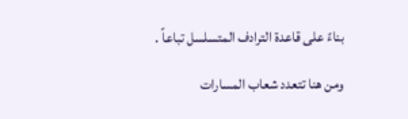بناءً على قاعدة الترادف المتسلسل تباعاً .

ومن هنا تتعدد شعاب المسارات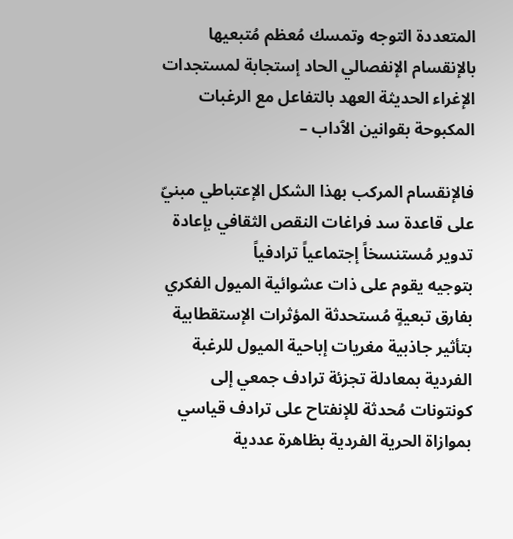المتعددة التوجه وتمسك مُعظم مُتبعيها بالإنقسام الإنفصالي الحاد إستجابة لمستجدات الإغراء الحديثة العهد بالتفاعل مع الرغبات المكبوحة بقوانين الٱداب –

فالإنقسام المركب بهذا الشكل الإعتباطي مبنيّ على قاعدة سد فراغات النقص الثقافي بإعادة تدوير مُستنسخاً إجتماعياً ترادفياً
بتوجيه يقوم على ذات عشوائية الميول الفكري بفارق تبعيةٍ مُستحدثة المؤثرات الإستقطابية بتأثير جاذبية مغريات إباحية الميول للرغبة الفردية بمعادلة تجزئة ترادف جمعي إلى كونتونات مُحدثة للإنفتاح على ترادف قياسي بموازاة الحرية الفردية بظاهرة عددية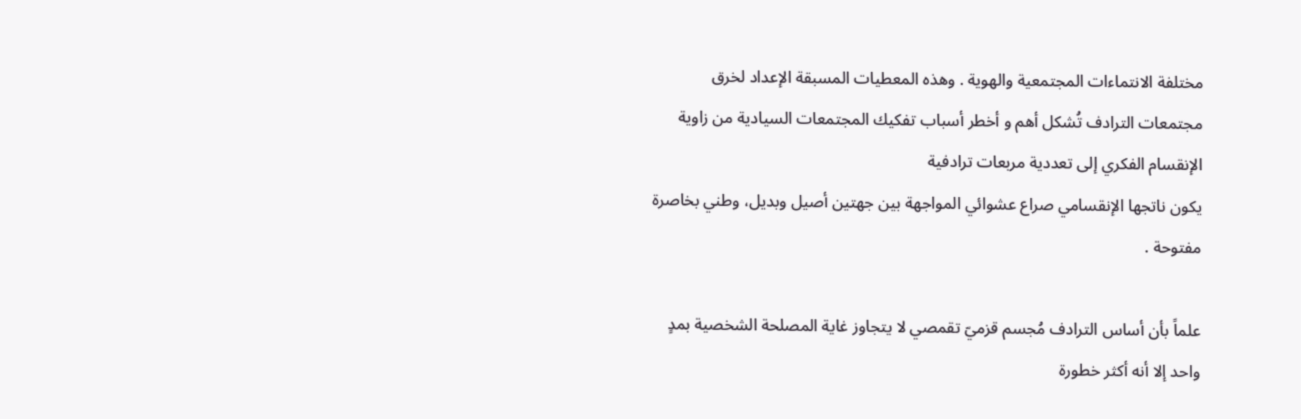مختلفة الانتماءات المجتمعية والهوية . وهذه المعطيات المسبقة الإعداد لخرق مجتمعات الترادف تُشكل أهم و أخطر أسباب تفكيك المجتمعات السيادية من زاوية الإنقسام الفكري إلى تعددية مربعات ترادفية
يكون ناتجها الإنقسامي صراع عشوائي المواجهة بين جهتين أصيل وبديل، وطني بخاصرة مفتوحة .

علماً بأن أساس الترادف مُجسم قزميّ تقمصي لا يتجاوز غاية المصلحة الشخصية بمدٍ واحد إلا أنه أكثر خطورة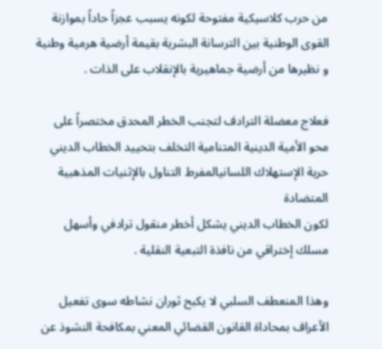من حرب كلاسيكية مفتوحة لكونه يسبب عجزاً حاداً بموازنة القوى الوطنية بين الترسانة البشرية بقيمة أرضية هرمية وطنية و نظيرها من أرضية جماهيرية بالإنقلاب على الذات .

فعلاج معضلة الترادف لتجنب الخطر المحدق مختصراً على محو الأمية الدينية المتنامية التخلف بتحييد الخطاب الديني حرية الإستهلاك اللسانيالمفرط التناول بالإثنيات المذهبية المتضادة
لكون الخطاب الديني يشكل أخطر منقول ترادفي وأسهل مسلك إختراقي من نافذة التبعية النقلية .

وهذا المنعطف السلبي لا يكبح ثوران نشاطه سوى تفعيل الأعراف بمحاداة القانون القضائي المعني بمكافحة النشوذ عن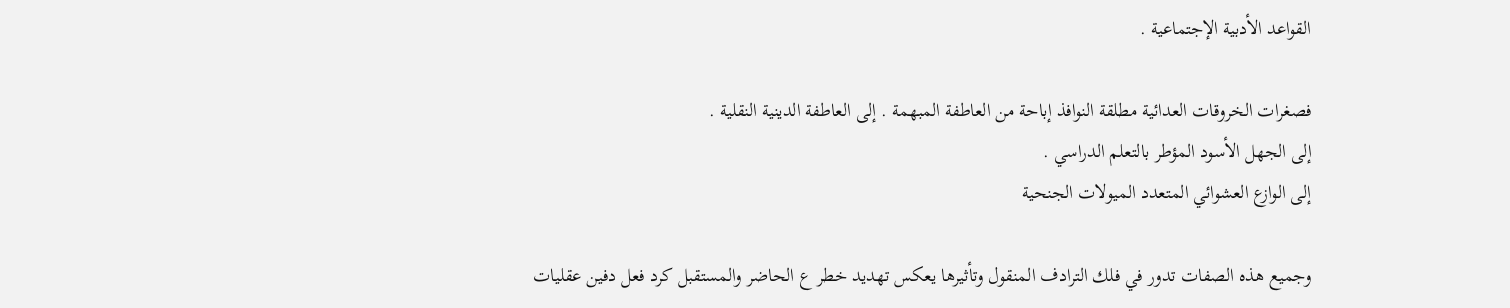القواعد الأدبية الإجتماعية .

فصغرات الخروقات العدائية مطلقة النوافذ إباحة من العاطفة المبهمة . إلى العاطفة الدينية النقلية .                                                   إلى الجهل الأسود المؤطر بالتعلم الدراسي .
إلى الوازع العشوائي المتعدد الميولات الجنحية

وجميع هذه الصفات تدور في فلك الترادف المنقول وتأثيرها يعكس تهديد خطر ع الحاضر والمستقبل كرد فعل دفين عقليات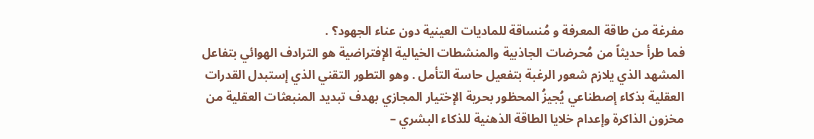مفرغة من طاقة المعرفة و مُنساقة للماديات العينية دون عناء الجهود؟ .
فما طرأ حديثاً من مُحرضات الجاذبية والمنشطات الخيالية الإفتراضية هو الترادف الهوائي بتفاعل المشهد الذي يلازم شعور الرغبة بتفعيل حاسة التأمل . وهو التطور التقني الذي إستبدل القدرات العقلية بذكاء إصطناعي يُجيزُ المحظور بحرية الإختيار المجازي بهدف تبديد المنبعثات العقلية من مخزون الذاكرة وإعدام خلايا الطاقة الذهنية للذكاء البشري –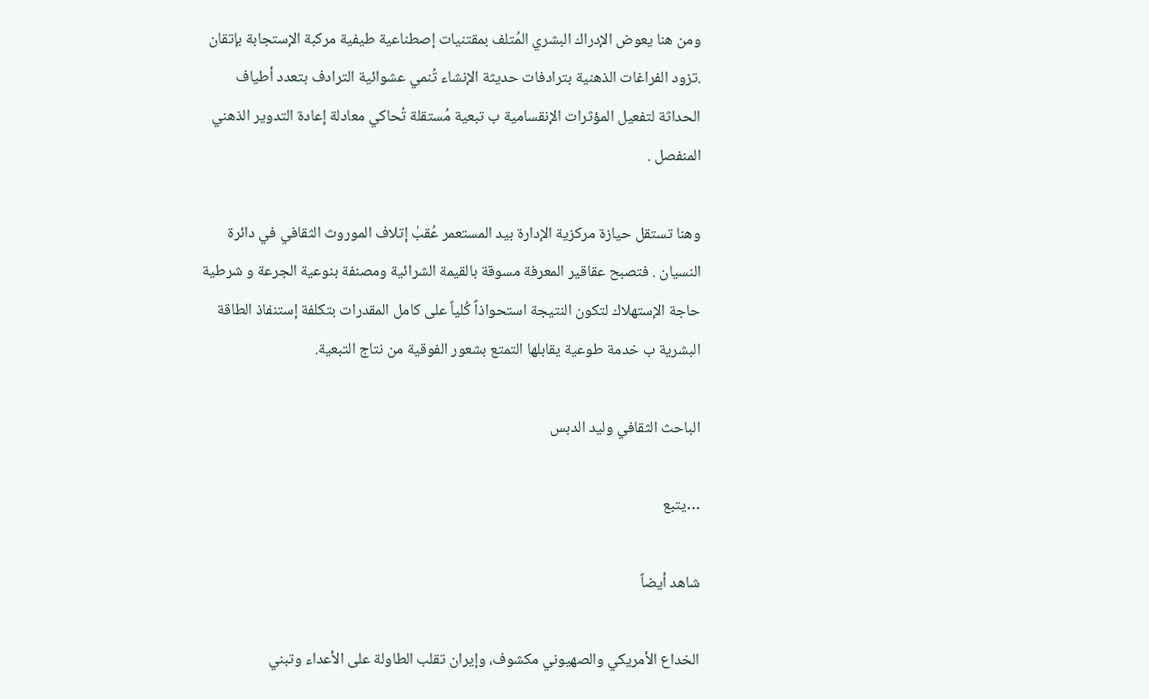ومن هنا يعوض الإدراك البشري المُتلف بمقتنيات إصطناعية طيفية مركبة الإستجابة بإتقان .تزود الفراغات الذهنية بترادفات حديثة الإنشاء تُنمي عشوائية الترادف بتعدد أطياف الحداثة لتفعيل المؤثرات الإنقسامية ب تبعية مُستقلة تُحاكي معادلة إعادة التدوير الذهني المنفصل .

وهنا تستقل حيازة مركزية الإدارة بيد المستعمر عُقبٰ إتلاف الموروث الثقافي في دائرة النسيان . فتصبح عقاقير المعرفة مسوقة بالقيمة الشرائية ومصنفة بنوعية الجرعة و شرطية حاجة الإستهلاك لتكون النتيجة استحواذاً كُلياً على كامل المقدرات بتكلفة إستنفاذ الطاقة البشرية ب خدمة طوعية يقابلها التمتع بشعور الفوقية من نتاج التبعية.

الباحث الثقافي وليد الدبس

…يتبع

شاهد أيضاً

الخداع الأمريكي والصهيوني مكشوف، وإيران تقلب الطاولة على الأعداء وتبني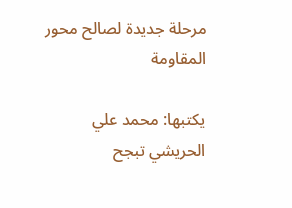مرحلة جديدة لصالح محور المقاومة

يكتبها: محمد علي الحريشي تبجح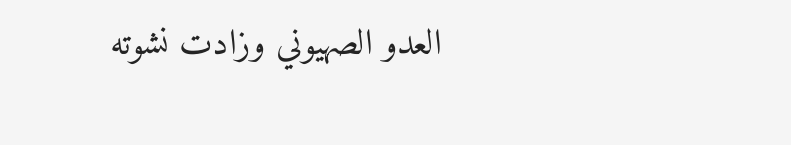العدو الصهيوني وزادت نشوته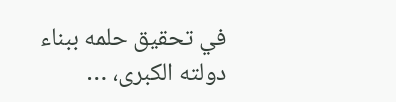في تحقيق حلمه ببناء دولته الكبرى، …